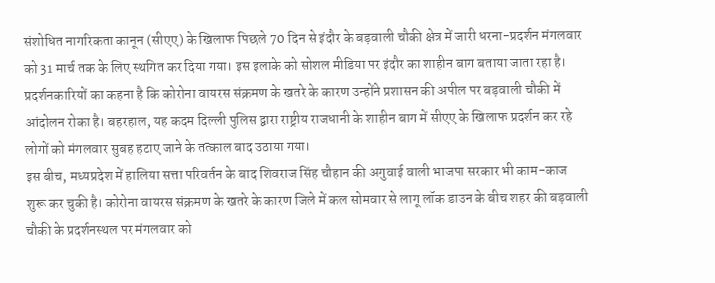संशोधित नागरिकता कानून (सीएए) के खिलाफ पिछले 70 दिन से इंदौर के बड़वाली चौकी क्षेत्र में जारी धरना-प्रदर्शन मंगलवार को 31 मार्च तक के लिए स्थगित कर दिया गया। इस इलाके को सोशल मीडिया पर इंदौर का शाहीन बाग बताया जाता रहा है।
प्रदर्शनकारियों का कहना है कि कोरोना वायरस संक्रमण के खतरे के कारण उन्होंने प्रशासन की अपील पर बड़वाली चौकी में आंदोलन रोका है। बहरहाल, यह कदम दिल्ली पुलिस द्वारा राष्ट्रीय राजधानी के शाहीन बाग में सीएए के खिलाफ प्रदर्शन कर रहे लोगों को मंगलवार सुबह हटाए जाने के तत्काल बाद उठाया गया।
इस बीच, मध्यप्रदेश में हालिया सत्ता परिवर्तन के बाद शिवराज सिंह चौहान की अगुवाई वाली भाजपा सरकार भी काम-काज शुरू कर चुकी है। कोरोना वायरस संक्रमण के खतरे के कारण जिले में कल सोमवार से लागू लॉक डाउन के बीच शहर की बड़वाली चौकी के प्रदर्शनस्थल पर मंगलवार को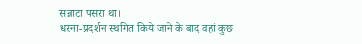सन्नाटा पसरा था।
धरना-प्रदर्शन स्थगित किये जाने के बाद वहां कुछ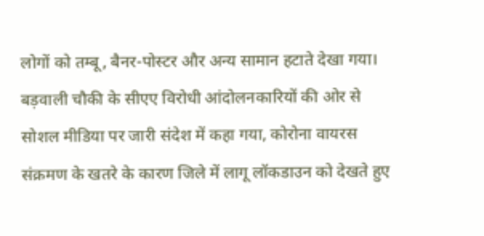लोगों को तम्बू, बैनर-पोस्टर और अन्य सामान हटाते देखा गया। बड़वाली चौकी के सीएए विरोधी आंदोलनकारियों की ओर से सोशल मीडिया पर जारी संदेश में कहा गया, कोरोना वायरस संक्रमण के खतरे के कारण जिले में लागू लॉकडाउन को देखते हुए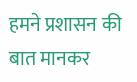हमने प्रशासन की बात मानकर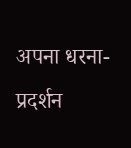अपना धरना-प्रदर्शन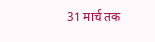31 मार्च तक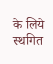के लिये स्थगित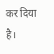कर दिया है।